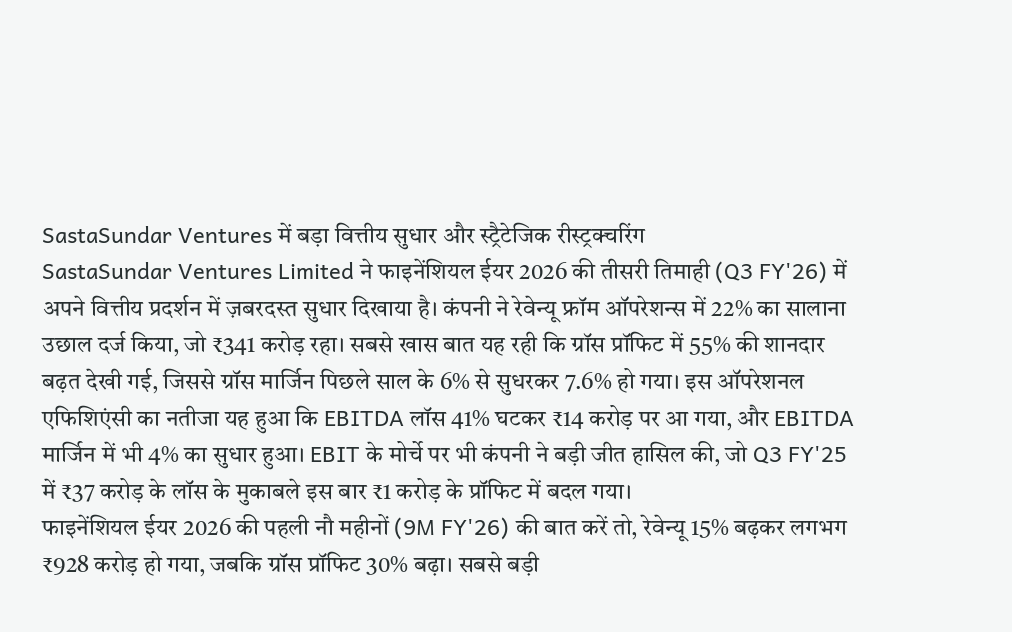SastaSundar Ventures में बड़ा वित्तीय सुधार और स्ट्रैटेजिक रीस्ट्रक्चरिंग
SastaSundar Ventures Limited ने फाइनेंशियल ईयर 2026 की तीसरी तिमाही (Q3 FY'26) में अपने वित्तीय प्रदर्शन में ज़बरदस्त सुधार दिखाया है। कंपनी ने रेवेन्यू फ्रॉम ऑपरेशन्स में 22% का सालाना उछाल दर्ज किया, जो ₹341 करोड़ रहा। सबसे खास बात यह रही कि ग्रॉस प्रॉफिट में 55% की शानदार बढ़त देखी गई, जिससे ग्रॉस मार्जिन पिछले साल के 6% से सुधरकर 7.6% हो गया। इस ऑपरेशनल एफिशिएंसी का नतीजा यह हुआ कि EBITDA लॉस 41% घटकर ₹14 करोड़ पर आ गया, और EBITDA मार्जिन में भी 4% का सुधार हुआ। EBIT के मोर्चे पर भी कंपनी ने बड़ी जीत हासिल की, जो Q3 FY'25 में ₹37 करोड़ के लॉस के मुकाबले इस बार ₹1 करोड़ के प्रॉफिट में बदल गया।
फाइनेंशियल ईयर 2026 की पहली नौ महीनों (9M FY'26) की बात करें तो, रेवेन्यू 15% बढ़कर लगभग ₹928 करोड़ हो गया, जबकि ग्रॉस प्रॉफिट 30% बढ़ा। सबसे बड़ी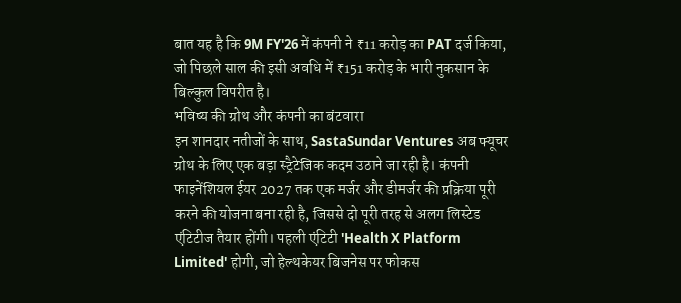बात यह है कि 9M FY'26 में कंपनी ने ₹11 करोड़ का PAT दर्ज किया, जो पिछले साल की इसी अवधि में ₹151 करोड़ के भारी नुकसान के बिल्कुल विपरीत है।
भविष्य की ग्रोथ और कंपनी का बंटवारा
इन शानदार नतीजों के साथ, SastaSundar Ventures अब फ्यूचर ग्रोथ के लिए एक बड़ा स्ट्रैटेजिक कदम उठाने जा रही है। कंपनी फाइनेंशियल ईयर 2027 तक एक मर्जर और डीमर्जर की प्रक्रिया पूरी करने की योजना बना रही है, जिससे दो पूरी तरह से अलग लिस्टेड एंटिटीज तैयार होंगी। पहली एंटिटी 'Health X Platform Limited' होगी, जो हेल्थकेयर बिजनेस पर फोकस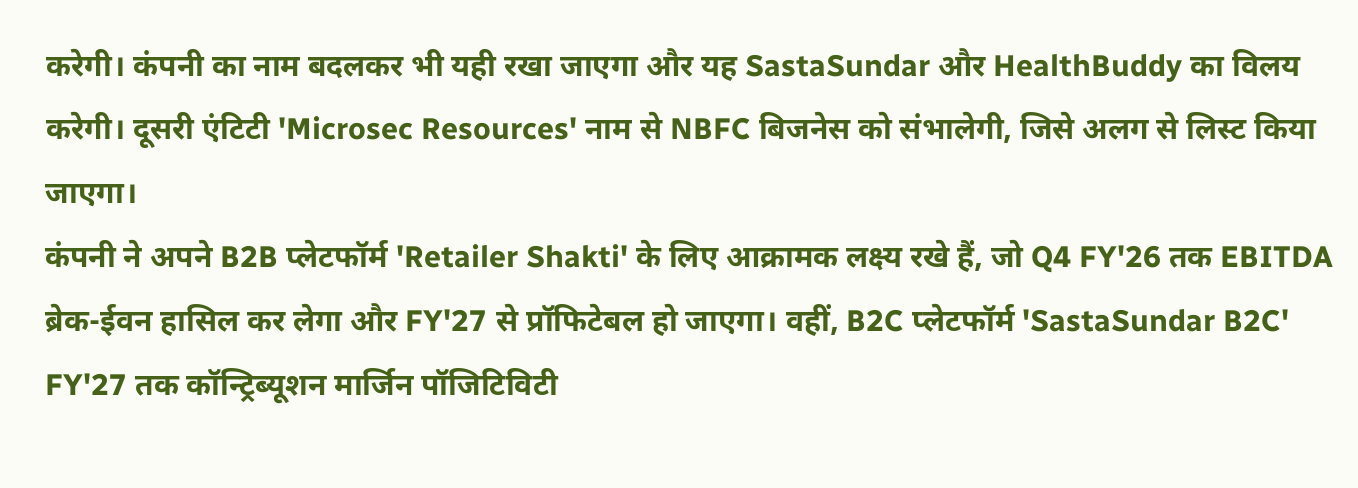करेगी। कंपनी का नाम बदलकर भी यही रखा जाएगा और यह SastaSundar और HealthBuddy का विलय करेगी। दूसरी एंटिटी 'Microsec Resources' नाम से NBFC बिजनेस को संभालेगी, जिसे अलग से लिस्ट किया जाएगा।
कंपनी ने अपने B2B प्लेटफॉर्म 'Retailer Shakti' के लिए आक्रामक लक्ष्य रखे हैं, जो Q4 FY'26 तक EBITDA ब्रेक-ईवन हासिल कर लेगा और FY'27 से प्रॉफिटेबल हो जाएगा। वहीं, B2C प्लेटफॉर्म 'SastaSundar B2C' FY'27 तक कॉन्ट्रिब्यूशन मार्जिन पॉजिटिविटी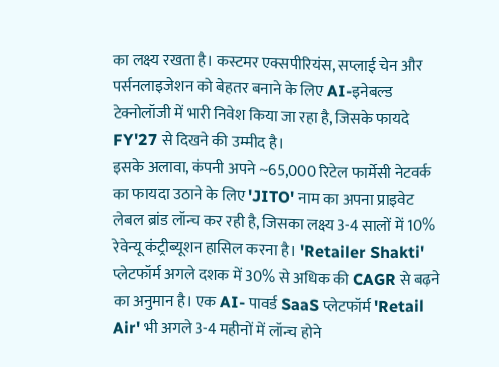का लक्ष्य रखता है। कस्टमर एक्सपीरियंस, सप्लाई चेन और पर्सनलाइजेशन को बेहतर बनाने के लिए AI-इनेबल्ड टेक्नोलॉजी में भारी निवेश किया जा रहा है, जिसके फायदे FY'27 से दिखने की उम्मीद है।
इसके अलावा, कंपनी अपने ~65,000 रिटेल फार्मेसी नेटवर्क का फायदा उठाने के लिए 'JITO' नाम का अपना प्राइवेट लेबल ब्रांड लॉन्च कर रही है, जिसका लक्ष्य 3-4 सालों में 10% रेवेन्यू कंट्रीब्यूशन हासिल करना है। 'Retailer Shakti' प्लेटफॉर्म अगले दशक में 30% से अधिक की CAGR से बढ़ने का अनुमान है। एक AI- पावर्ड SaaS प्लेटफॉर्म 'Retail Air' भी अगले 3-4 महीनों में लॉन्च होने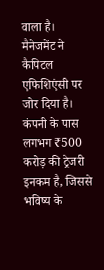वाला है।
मैनेजमेंट ने कैपिटल एफिशिएंसी पर जोर दिया है। कंपनी के पास लगभग ₹500 करोड़ की ट्रेजरी इनकम है, जिससे भविष्य के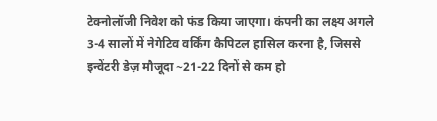टेक्नोलॉजी निवेश को फंड किया जाएगा। कंपनी का लक्ष्य अगले 3-4 सालों में नेगेटिव वर्किंग कैपिटल हासिल करना है, जिससे इन्वेंटरी डेज़ मौजूदा ~21-22 दिनों से कम हो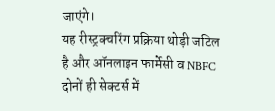जाएंगे।
यह रीस्ट्रक्चरिंग प्रक्रिया थोड़ी जटिल है और ऑनलाइन फार्मेसी व NBFC दोनों ही सेक्टर्स में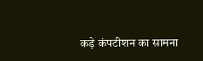कड़े कंपटीशन का सामना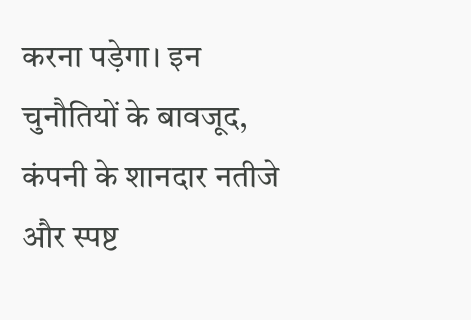करना पड़ेगा। इन चुनौतियों के बावजूद, कंपनी के शानदार नतीजे और स्पष्ट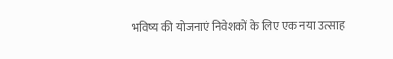भविष्य की योजनाएं निवेशकों के लिए एक नया उत्साह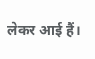लेकर आई हैं।